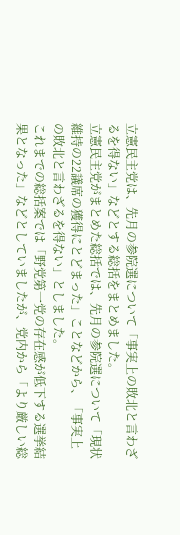立憲民主党は、先月の参院選について「事実上の敗北と言わざるを得ない」などとする総括をまとめました。
立憲民主党がまとめた総括では、先月の参院選について「現状維持の22議席の獲得にとどまった」ことなどから、「事実上の敗北と言わざるを得ない」としました。
これまでの総括案では「野党第一党の存在感が低下する選挙結果となった」などとしていましたが、党内から「より厳しい総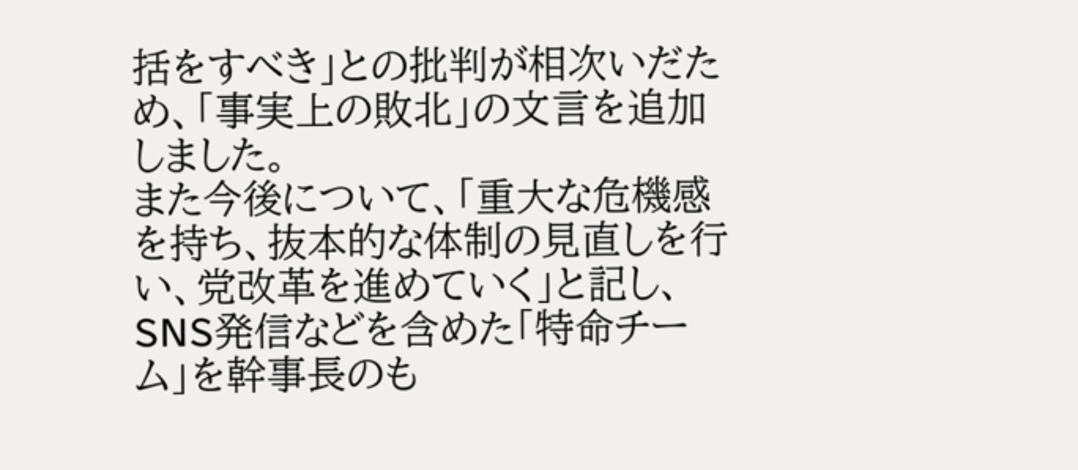括をすべき」との批判が相次いだため、「事実上の敗北」の文言を追加しました。
また今後について、「重大な危機感を持ち、抜本的な体制の見直しを行い、党改革を進めていく」と記し、SNS発信などを含めた「特命チーム」を幹事長のも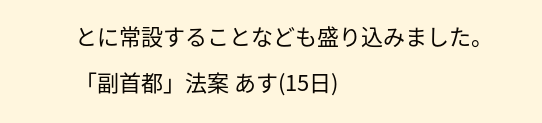とに常設することなども盛り込みました。
「副首都」法案 あす(15日)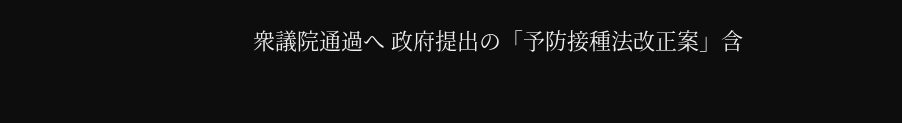衆議院通過へ 政府提出の「予防接種法改正案」含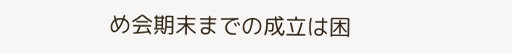め会期末までの成立は困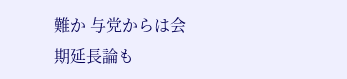難か 与党からは会期延長論も